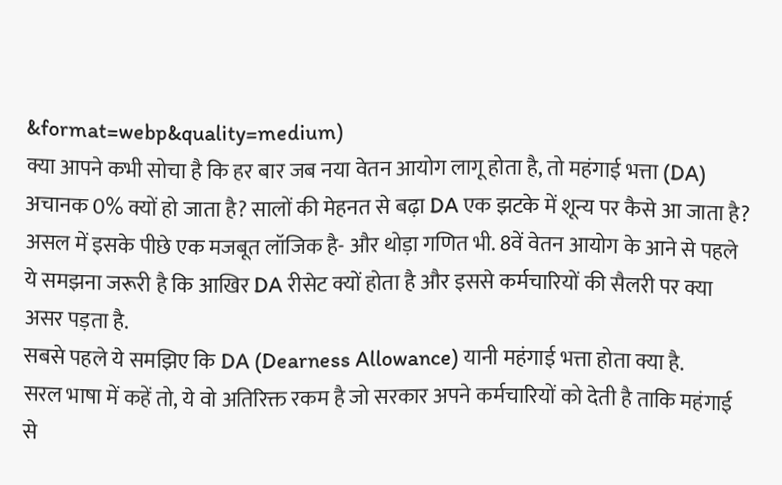&format=webp&quality=medium)
क्या आपने कभी सोचा है कि हर बार जब नया वेतन आयोग लागू होता है, तो महंगाई भत्ता (DA) अचानक 0% क्यों हो जाता है? सालों की मेहनत से बढ़ा DA एक झटके में शून्य पर कैसे आ जाता है? असल में इसके पीछे एक मजबूत लॉजिक है- और थोड़ा गणित भी. 8वें वेतन आयोग के आने से पहले ये समझना जरूरी है कि आखिर DA रीसेट क्यों होता है और इससे कर्मचारियों की सैलरी पर क्या असर पड़ता है.
सबसे पहले ये समझिए कि DA (Dearness Allowance) यानी महंगाई भत्ता होता क्या है.
सरल भाषा में कहें तो, ये वो अतिरिक्त रकम है जो सरकार अपने कर्मचारियों को देती है ताकि महंगाई से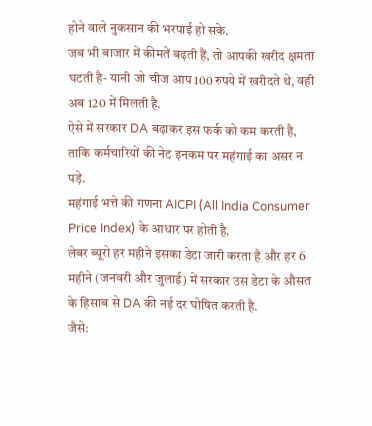होने वाले नुकसान की भरपाई हो सके.
जब भी बाजार में कीमतें बढ़ती हैं, तो आपकी खरीद क्षमता घटती है- यानी जो चीज आप 100 रुपये में खरीदते थे, वही अब 120 में मिलती है.
ऐसे में सरकार DA बढ़ाकर इस फर्क को कम करती है, ताकि कर्मचारियों की नेट इनकम पर महंगाई का असर न पड़े.
महंगाई भत्ते की गणना AICPI (All India Consumer Price Index) के आधार पर होती है.
लेबर ब्यूरो हर महीने इसका डेटा जारी करता है और हर 6 महीने (जनवरी और जुलाई) में सरकार उस डेटा के औसत के हिसाब से DA की नई दर घोषित करती है.
जैसे: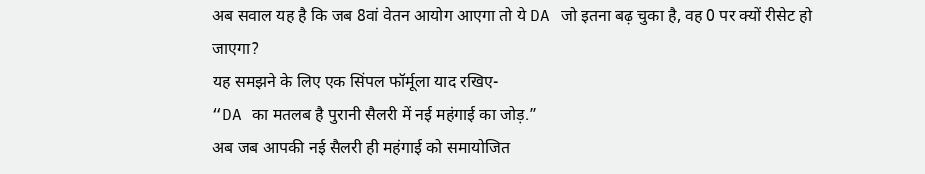अब सवाल यह है कि जब 8वां वेतन आयोग आएगा तो ये DA जो इतना बढ़ चुका है, वह 0 पर क्यों रीसेट हो जाएगा?
यह समझने के लिए एक सिंपल फॉर्मूला याद रखिए-
“DA का मतलब है पुरानी सैलरी में नई महंगाई का जोड़.”
अब जब आपकी नई सैलरी ही महंगाई को समायोजित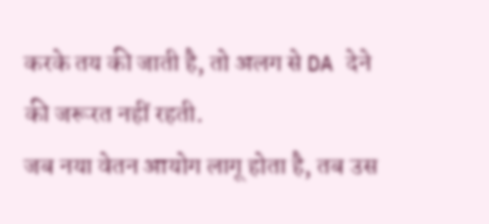करके तय की जाती है, तो अलग से DA देने की जरूरत नहीं रहती.
जब नया वेतन आयोग लागू होता है, तब उस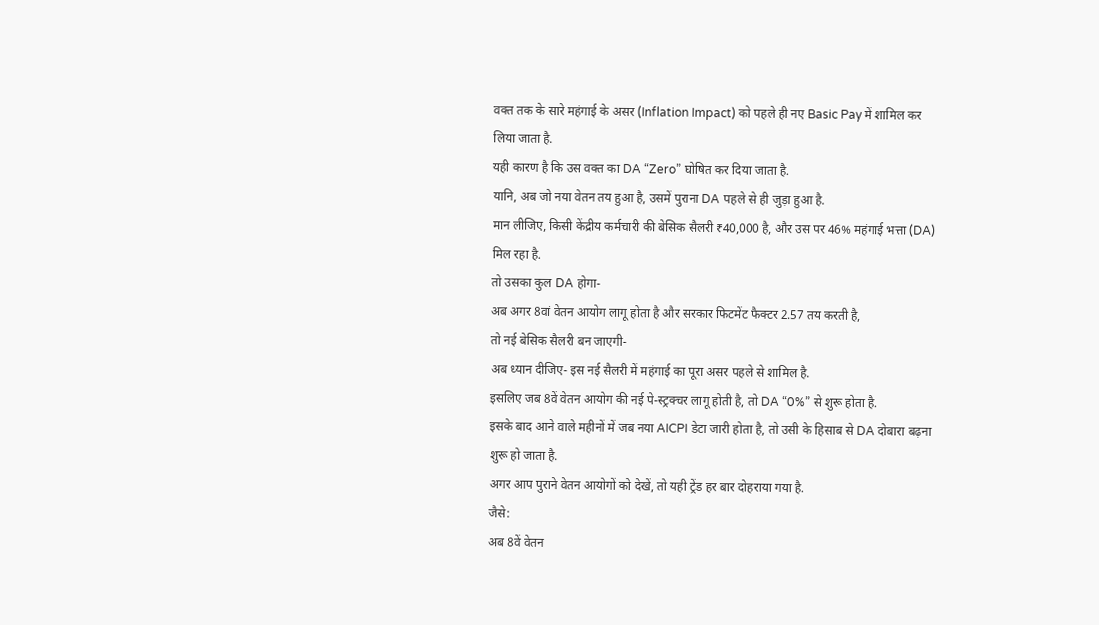वक्त तक के सारे महंगाई के असर (Inflation Impact) को पहले ही नए Basic Pay में शामिल कर लिया जाता है.
यही कारण है कि उस वक्त का DA “Zero” घोषित कर दिया जाता है.
यानि, अब जो नया वेतन तय हुआ है, उसमें पुराना DA पहले से ही जुड़ा हुआ है.
मान लीजिए, किसी केंद्रीय कर्मचारी की बेसिक सैलरी ₹40,000 है, और उस पर 46% महंगाई भत्ता (DA) मिल रहा है.
तो उसका कुल DA होगा-
अब अगर 8वां वेतन आयोग लागू होता है और सरकार फिटमेंट फैक्टर 2.57 तय करती है,
तो नई बेसिक सैलरी बन जाएगी-
अब ध्यान दीजिए- इस नई सैलरी में महंगाई का पूरा असर पहले से शामिल है.
इसलिए जब 8वें वेतन आयोग की नई पे-स्ट्रक्चर लागू होती है, तो DA “0%” से शुरू होता है.
इसके बाद आने वाले महीनों में जब नया AICPI डेटा जारी होता है, तो उसी के हिसाब से DA दोबारा बढ़ना शुरू हो जाता है.
अगर आप पुराने वेतन आयोगों को देखें, तो यही ट्रेंड हर बार दोहराया गया है.
जैसे:
अब 8वें वेतन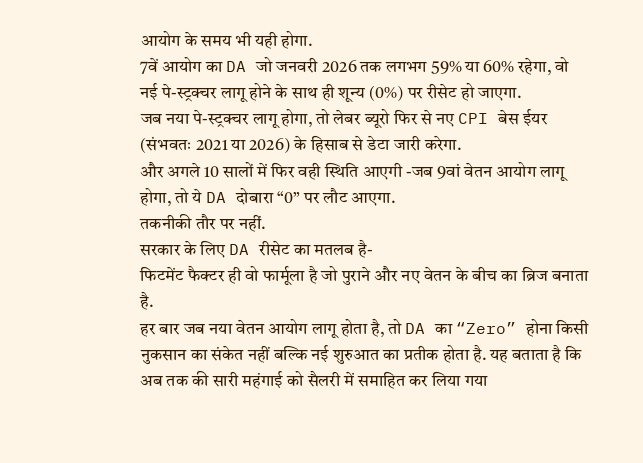आयोग के समय भी यही होगा.
7वें आयोग का DA जो जनवरी 2026 तक लगभग 59% या 60% रहेगा, वो नई पे-स्ट्रक्चर लागू होने के साथ ही शून्य (0%) पर रीसेट हो जाएगा.
जब नया पे-स्ट्रक्चर लागू होगा, तो लेबर ब्यूरो फिर से नए CPI बेस ईयर (संभवतः 2021 या 2026) के हिसाब से डेटा जारी करेगा.
और अगले 10 सालों में फिर वही स्थिति आएगी -जब 9वां वेतन आयोग लागू होगा, तो ये DA दोबारा “0” पर लौट आएगा.
तकनीकी तौर पर नहीं.
सरकार के लिए DA रीसेट का मतलब है-
फिटमेंट फैक्टर ही वो फार्मूला है जो पुराने और नए वेतन के बीच का ब्रिज बनाता है.
हर बार जब नया वेतन आयोग लागू होता है, तो DA का “Zero” होना किसी नुकसान का संकेत नहीं बल्कि नई शुरुआत का प्रतीक होता है. यह बताता है कि अब तक की सारी महंगाई को सैलरी में समाहित कर लिया गया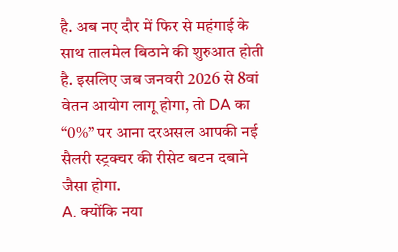है. अब नए दौर में फिर से महंगाई के साथ तालमेल बिठाने की शुरुआत होती है. इसलिए जब जनवरी 2026 से 8वां वेतन आयोग लागू होगा, तो DA का “0%” पर आना दरअसल आपकी नई सैलरी स्ट्रक्चर की रीसेट बटन दबाने जैसा होगा.
A. क्योंकि नया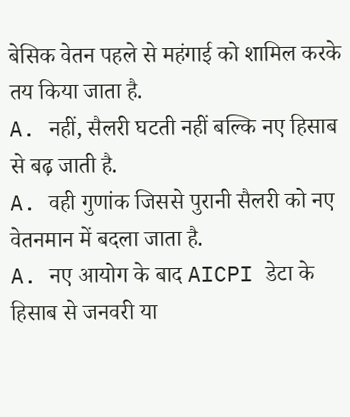बेसिक वेतन पहले से महंगाई को शामिल करके तय किया जाता है.
A. नहीं, सैलरी घटती नहीं बल्कि नए हिसाब से बढ़ जाती है.
A. वही गुणांक जिससे पुरानी सैलरी को नए वेतनमान में बदला जाता है.
A. नए आयोग के बाद AICPI डेटा के हिसाब से जनवरी या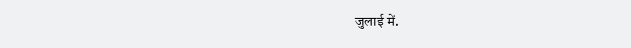जुलाई में.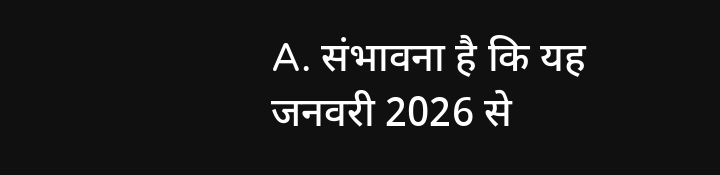A. संभावना है कि यह जनवरी 2026 से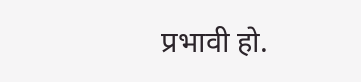प्रभावी हो.